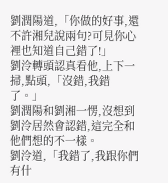劉潤陽道,「你做的好事,還不許湘兒說兩句?可見你心裡也知道自己錯了!」
劉泠轉頭認真看他,上下一掃,點頭,「沒錯,我錯了。」
劉潤陽和劉湘一愣,沒想到劉泠居然會認錯,這完全和他們想的不一樣。
劉泠道,「我錯了,我跟你們有什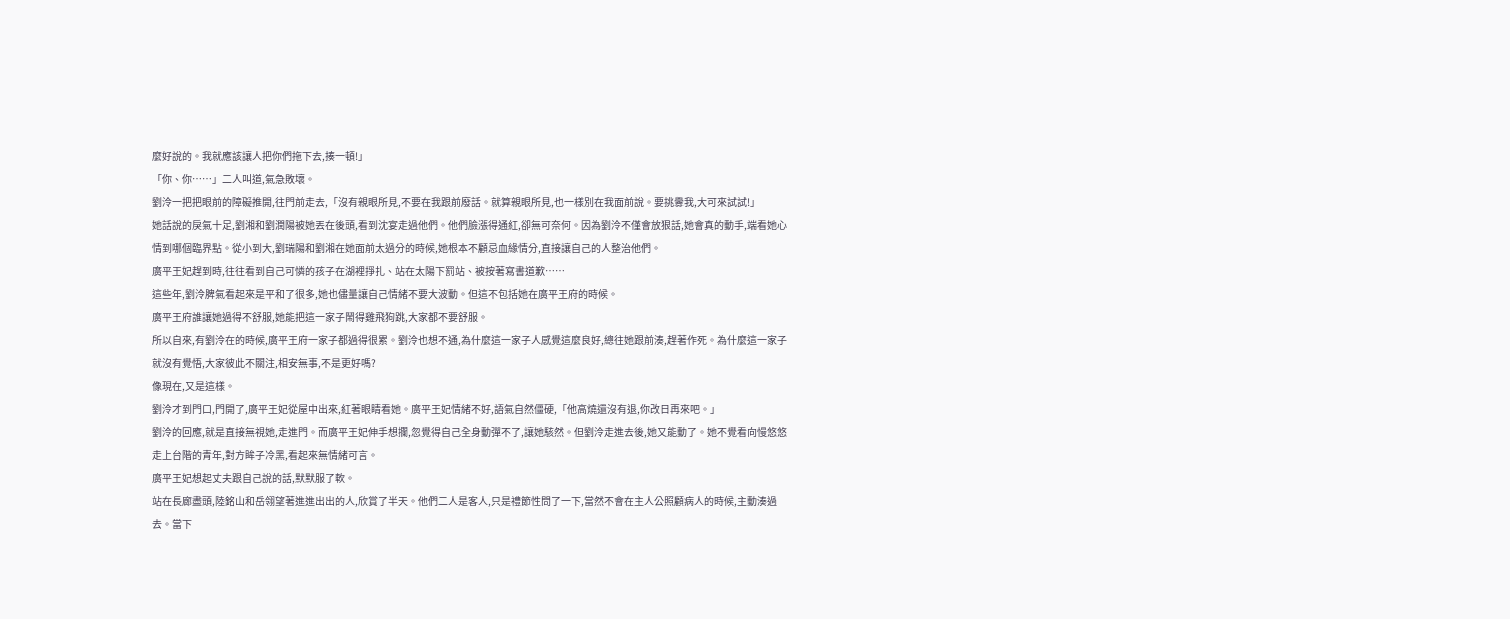麼好說的。我就應該讓人把你們拖下去,揍一頓!」
「你、你……」二人叫道,氣急敗壞。
劉泠一把把眼前的障礙推開,往門前走去,「沒有親眼所見,不要在我跟前廢話。就算親眼所見,也一樣別在我面前說。要挑釁我,大可來試試!」
她話說的戾氣十足,劉湘和劉潤陽被她丟在後頭,看到沈宴走過他們。他們臉漲得通紅,卻無可奈何。因為劉泠不僅會放狠話,她會真的動手,端看她心情到哪個臨界點。從小到大,劉瑞陽和劉湘在她面前太過分的時候,她根本不顧忌血緣情分,直接讓自己的人整治他們。
廣平王妃趕到時,往往看到自己可憐的孩子在湖裡掙扎、站在太陽下罰站、被按著寫書道歉……
這些年,劉泠脾氣看起來是平和了很多,她也儘量讓自己情緒不要大波動。但這不包括她在廣平王府的時候。
廣平王府誰讓她過得不舒服,她能把這一家子鬧得雞飛狗跳,大家都不要舒服。
所以自來,有劉泠在的時候,廣平王府一家子都過得很累。劉泠也想不通,為什麼這一家子人感覺這麼良好,總往她跟前湊,趕著作死。為什麼這一家子就沒有覺悟,大家彼此不關注,相安無事,不是更好嗎?
像現在,又是這樣。
劉泠才到門口,門開了,廣平王妃從屋中出來,紅著眼睛看她。廣平王妃情緒不好,語氣自然僵硬,「他高燒還沒有退,你改日再來吧。」
劉泠的回應,就是直接無視她,走進門。而廣平王妃伸手想攔,忽覺得自己全身動彈不了,讓她駭然。但劉泠走進去後,她又能動了。她不覺看向慢悠悠走上台階的青年,對方眸子冷黑,看起來無情緒可言。
廣平王妃想起丈夫跟自己說的話,默默服了軟。
站在長廊盡頭,陸銘山和岳翎望著進進出出的人,欣賞了半天。他們二人是客人,只是禮節性問了一下,當然不會在主人公照顧病人的時候,主動湊過去。當下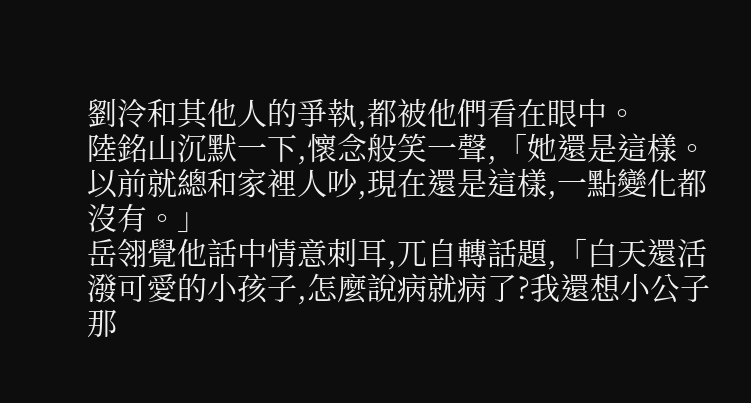劉泠和其他人的爭執,都被他們看在眼中。
陸銘山沉默一下,懷念般笑一聲,「她還是這樣。以前就總和家裡人吵,現在還是這樣,一點變化都沒有。」
岳翎覺他話中情意刺耳,兀自轉話題,「白天還活潑可愛的小孩子,怎麼說病就病了?我還想小公子那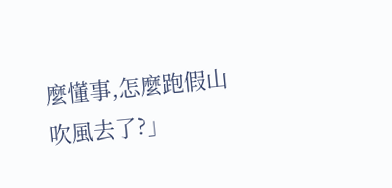麼懂事,怎麼跑假山吹風去了?」